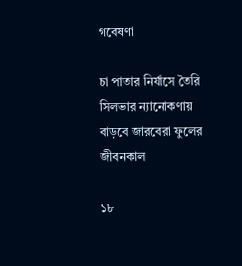গবেষণা

চা পাতার নির্যাসে তৈরি সিলভার ন্যানোকণায় বাড়বে জারবেরা ফুলের জীবনকাল

১৮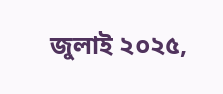জুলাই ২০২৫,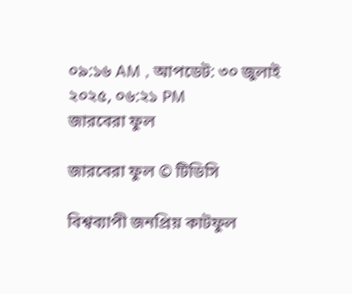০৯:১৬ AM , আপডেট: ৩০ জুলাই ২০২৫, ০৬:২১ PM
জারবেরা ফুল

জারবেরা ফুল © টিডিসি

বিশ্বব্যাপী জনপ্রিয় কাটফুল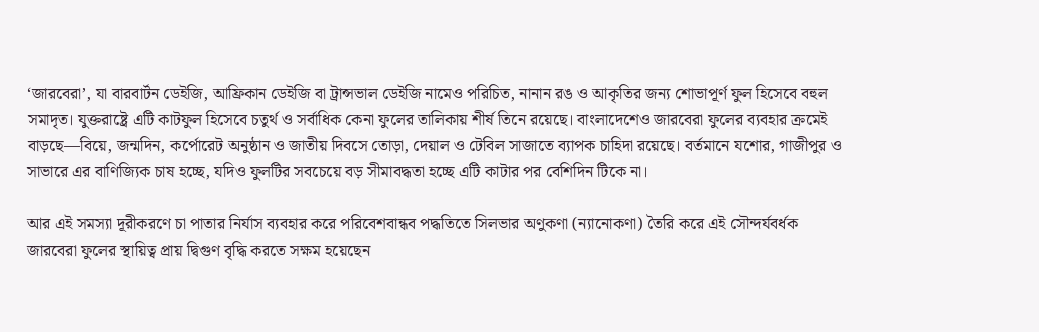‘জারবেরা’, যা বারবার্টন ডেইজি, আফ্রিকান ডেইজি বা ট্রান্সভাল ডেইজি নামেও পরিচিত, নানান রঙ ও আকৃতির জন্য শোভাপূর্ণ ফুল হিসেবে বহুল সমাদৃত। যুক্তরাষ্ট্রে এটি কাটফুল হিসেবে চতুর্থ ও সর্বাধিক কেনা ফুলের তালিকায় শীর্ষ তিনে রয়েছে। বাংলাদেশেও জারবেরা ফুলের ব্যবহার ক্রমেই বাড়ছে—বিয়ে, জন্মদিন, কর্পোরেট অনুষ্ঠান ও জাতীয় দিবসে তোড়া, দেয়াল ও টেবিল সাজাতে ব্যাপক চাহিদা রয়েছে। বর্তমানে যশোর, গাজীপুর ও সাভারে এর বাণিজ্যিক চাষ হচ্ছে, যদিও ফুলটির সবচেয়ে বড় সীমাবদ্ধতা হচ্ছে এটি কাটার পর বেশিদিন টিকে না।

আর এই সমস্যা দূরীকরণে চা পাতার নির্যাস ব্যবহার করে পরিবেশবান্ধব পদ্ধতিতে সিলভার অণুকণা (ন্যানোকণা) তৈরি করে এই সৌন্দর্যবর্ধক জারবেরা ফুলের স্থায়িত্ব প্রায় দ্বিগুণ বৃদ্ধি করতে সক্ষম হয়েছেন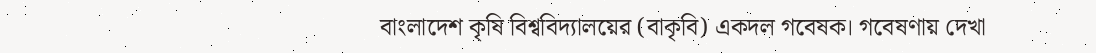বাংলাদেশ কৃষি বিশ্ববিদ্যালয়ের (বাকৃবি) একদল গবেষক। গবেষণায় দেখা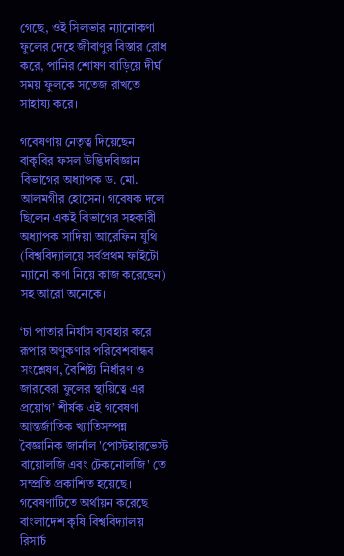গেছে, ওই সিলভার ন্যানোকণা ফুলের দেহে জীবাণুর বিস্তার রোধ করে, পানির শোষণ বাড়িয়ে দীর্ঘ সময় ফুলকে সতেজ রাখতে সাহায্য করে।

গবেষণায় নেতৃত্ব দিয়েছেন বাকৃবির ফসল উদ্ভিদবিজ্ঞান বিভাগের অধ্যাপক ড. মো. আলমগীর হোসেন। গবেষক দলে ছিলেন একই বিভাগের সহকারী অধ্যাপক সাদিয়া আরেফিন যুথি (বিশ্ববিদ্যালয়ে সর্বপ্রথম ফাইটো ন্যানো কণা নিয়ে কাজ করেছেন) সহ আরো অনেকে।

‘চা পাতার নির্যাস ব্যবহার করে রূপার অণুকণার পরিবেশবান্ধব সংশ্লেষণ, বৈশিষ্ট্য নির্ধারণ ও জারবেরা ফুলের স্থায়িত্বে এর প্রয়োগ’ শীর্ষক এই গবেষণা আন্তর্জাতিক খ্যাতিসম্পন্ন বৈজ্ঞানিক জার্নাল 'পোস্টহারভেস্ট বায়োলজি এবং টেকনোলজি' তে সম্প্রতি প্রকাশিত হয়েছে। গবেষণাটিতে অর্থায়ন করেছে বাংলাদেশ কৃষি বিশ্ববিদ্যালয় রিসার্চ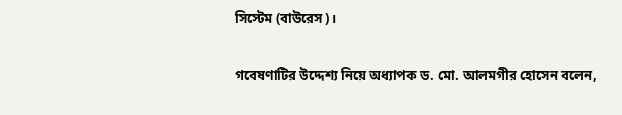সিস্টেম (বাউরেস)।

গবেষণাটির উদ্দেশ্য নিয়ে অধ্যাপক ড. মো. আলমগীর হোসেন বলেন,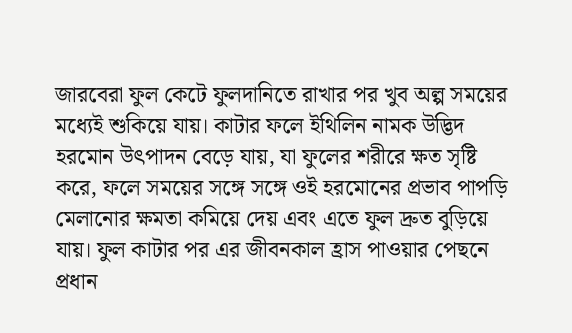জারবেরা ফুল কেটে ফুলদানিতে রাখার পর খুব অল্প সময়ের মধ্যেই শুকিয়ে যায়। কাটার ফলে ইথিলিন নামক উদ্ভিদ হরমোন উৎপাদন বেড়ে যায়, যা ফুলের শরীরে ক্ষত সৃষ্টি করে, ফলে সময়ের সঙ্গে সঙ্গে ওই হরমোনের প্রভাব পাপড়ি মেলানোর ক্ষমতা কমিয়ে দেয় এবং এতে ফুল দ্রুত বুড়িয়ে যায়। ফুল কাটার পর এর জীবনকাল হ্রাস পাওয়ার পেছনে প্রধান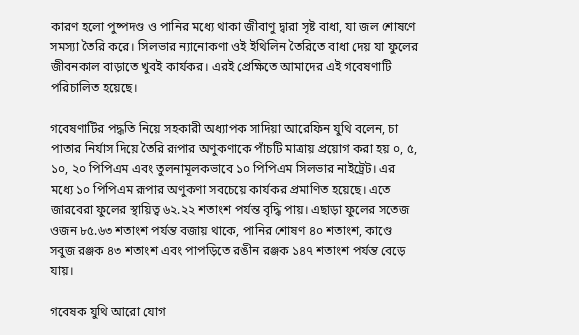কারণ হলো পুষ্পদণ্ড ও পানির মধ্যে থাকা জীবাণু দ্বারা সৃষ্ট বাধা, যা জল শোষণে সমস্যা তৈরি করে। সিলভার ন্যানোকণা ওই ইথিলিন তৈরিতে বাধা দেয় যা ফুলের জীবনকাল বাড়াতে খুবই কার্যকর। এরই প্রেক্ষিতে আমাদের এই গবেষণাটি পরিচালিত হয়েছে।

গবেষণাটির পদ্ধতি নিয়ে সহকারী অধ্যাপক সাদিয়া আরেফিন যুথি বলেন, চা পাতার নির্যাস দিয়ে তৈরি রূপার অণুকণাকে পাঁচটি মাত্রায় প্রয়োগ করা হয় ০, ৫, ১০, ২০ পিপিএম এবং তুলনামূলকভাবে ১০ পিপিএম সিলভার নাইট্রেট। এর মধ্যে ১০ পিপিএম রূপার অণুকণা সবচেয়ে কার্যকর প্রমাণিত হয়েছে। এতে জারবেরা ফুলের স্থায়িত্ব ৬২.২২ শতাংশ পর্যন্ত বৃদ্ধি পায়। এছাড়া ফুলের সতেজ ওজন ৮৫.৬৩ শতাংশ পর্যন্ত বজায় থাকে, পানির শোষণ ৪০ শতাংশ, কাণ্ডে সবুজ রঞ্জক ৪৩ শতাংশ এবং পাপড়িতে রঙীন রঞ্জক ১৪৭ শতাংশ পর্যন্ত বেড়ে যায়।

গবেষক যুথি আরো যোগ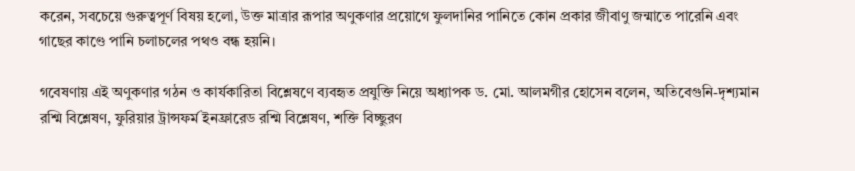করেন, সবচেয়ে গুরুত্বপূর্ণ বিষয় হলো, উক্ত মাত্রার রূপার অণুকণার প্রয়োগে ফুলদানির পানিতে কোন প্রকার জীবাণু জন্মাতে পারেনি এবং গাছের কাণ্ডে পানি চলাচলের পথও বন্ধ হয়নি।

গবেষণায় এই অণুকণার গঠন ও কার্যকারিতা বিশ্লেষণে ব্যবহৃত প্রযুক্তি নিয়ে অধ্যাপক ড. মো. আলমগীর হোসেন বলেন, অতিবেগুনি-দৃশ্যমান রশ্মি বিশ্লেষণ, ফুরিয়ার ট্রান্সফর্ম ইনফ্রারেড রশ্মি বিশ্লেষণ, শক্তি বিচ্ছুরণ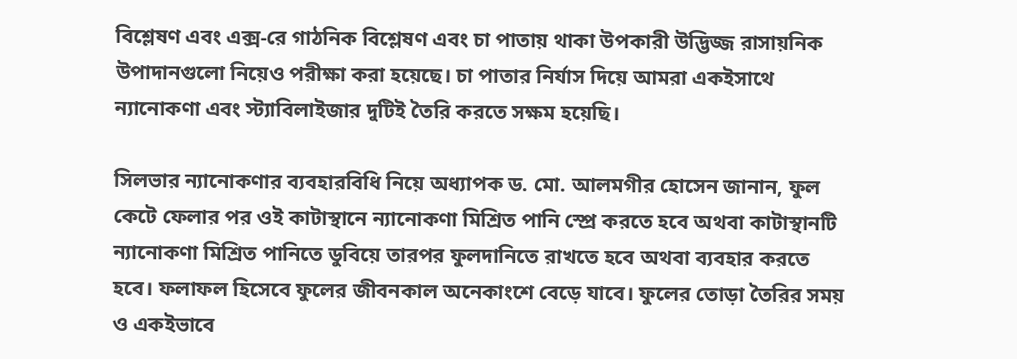বিশ্লেষণ এবং এক্স-রে গাঠনিক বিশ্লেষণ এবং চা পাতায় থাকা উপকারী উদ্ভিজ্জ রাসায়নিক উপাদানগুলো নিয়েও পরীক্ষা করা হয়েছে। চা পাতার নির্যাস দিয়ে আমরা একইসাথে ন্যানোকণা এবং স্ট্যাবিলাইজার দুটিই তৈরি করতে সক্ষম হয়েছি।

সিলভার ন্যানোকণার ব্যবহারবিধি নিয়ে অধ্যাপক ড. মো. আলমগীর হোসেন জানান, ফুল কেটে ফেলার পর ওই কাটাস্থানে ন্যানোকণা মিশ্রিত পানি স্প্রে করতে হবে অথবা কাটাস্থানটি ন্যানোকণা মিশ্রিত পানিতে ডুবিয়ে তারপর ফুলদানিতে রাখতে হবে অথবা ব্যবহার করতে হবে। ফলাফল হিসেবে ফুলের জীবনকাল অনেকাংশে বেড়ে যাবে। ফুলের তোড়া তৈরির সময় ও একইভাবে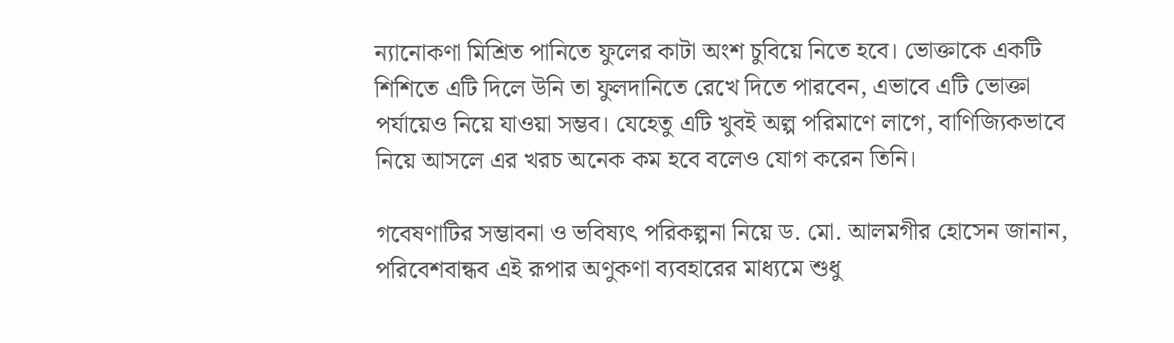ন্যানোকণা মিশ্রিত পানিতে ফুলের কাটা অংশ চুবিয়ে নিতে হবে। ভোক্তাকে একটি শিশিতে এটি দিলে উনি তা ফুলদানিতে রেখে দিতে পারবেন, এভাবে এটি ভোক্তা পর্যায়েও নিয়ে যাওয়া সম্ভব। যেহেতু এটি খুবই অল্প পরিমাণে লাগে, বাণিজ্যিকভাবে নিয়ে আসলে এর খরচ অনেক কম হবে বলেও যোগ করেন তিনি।

গবেষণাটির সম্ভাবনা ও ভবিষ্যৎ পরিকল্পনা নিয়ে ড. মো. আলমগীর হোসেন জানান, পরিবেশবান্ধব এই রূপার অণুকণা ব্যবহারের মাধ্যমে শুধু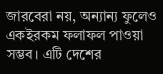জারবেরা নয়, অন্যান্য ফুলেও একইরকম ফলাফল পাওয়া সম্ভব। এটি দেশের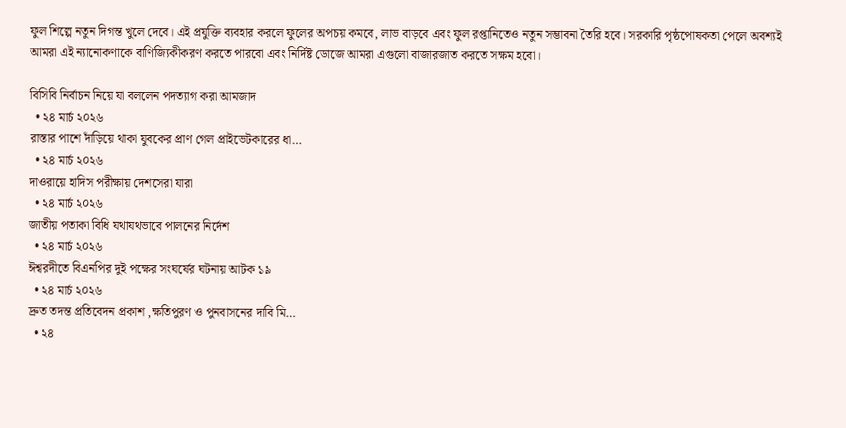ফুল শিল্পে নতুন দিগন্ত খুলে দেবে। এই প্রযুক্তি ব্যবহার করলে ফুলের অপচয় কমবে, লাভ বাড়বে এবং ফুল রপ্তানিতেও নতুন সম্ভাবনা তৈরি হবে। সরকারি পৃষ্ঠপোষকতা পেলে অবশ্যই আমরা এই ন্যানোকণাকে বাণিজ্যিকীকরণ করতে পারবো এবং নির্দিষ্ট ডোজে আমরা এগুলো বাজারজাত করতে সক্ষম হবো।

বিসিবি নির্বাচন নিয়ে যা বললেন পদত্যাগ করা আমজাদ
  • ২৪ মার্চ ২০২৬
রাস্তার পাশে দাঁড়িয়ে থাকা যুবকের প্রাণ গেল প্রাইভেটকারের ধা…
  • ২৪ মার্চ ২০২৬
দাওরায়ে হাদিস পরীক্ষায় দেশসেরা যারা
  • ২৪ মার্চ ২০২৬
জাতীয় পতাকা বিধি যথাযথভাবে পালনের নির্দেশ
  • ২৪ মার্চ ২০২৬
ঈশ্বরদীতে বিএনপির দুই পক্ষের সংঘর্ষের ঘটনায় আটক ১৯
  • ২৪ মার্চ ২০২৬
দ্রুত তদন্ত প্রতিবেদন প্রকাশ ,ক্ষতিপুরণ ও পুনবাসনের দাবি মি…
  • ২৪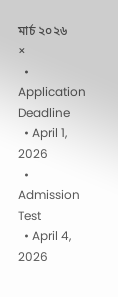মার্চ ২০২৬
×
  • Application Deadline
  • April 1, 2026
  • Admission Test
  • April 4, 2026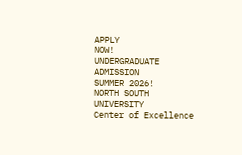APPLY
NOW!
UNDERGRADUATE ADMISSION
SUMMER 2026!
NORTH SOUTH UNIVERSITY
Center of Excellence